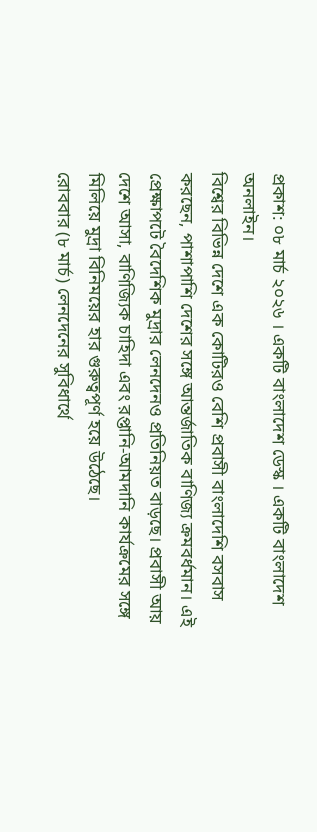প্রকাশ: ০৮ মার্চ ২০২৬ । একটি বাংলাদেশ ডেস্ক । একটি বাংলাদেশ অনলাইন।
বিশ্বের বিভিন্ন দেশে এক কোটিরও বেশি প্রবাসী বাংলাদেশি বসবাস করছেন, পাশাপাশি দেশের সঙ্গে আন্তর্জাতিক বাণিজ্য ক্রমবর্ধমান। এই প্রেক্ষাপটে বৈদেশিক মুদ্রার লেনদেনও প্রতিনিয়ত বাড়ছে। প্রবাসী আয় দেশে আসা, বাণিজ্যিক চাহিদা এবং রপ্তানি-আমদানি কার্যক্রমের সঙ্গে মিলিয়ে মুদ্রা বিনিময়ের হার গুরুত্বপূর্ণ হয়ে উঠেছে।
রোববার (৮ মার্চ) লেনদেনের সুবিধার্থে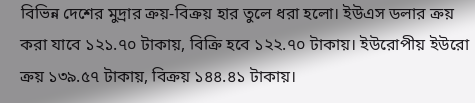বিভিন্ন দেশের মুদ্রার ক্রয়-বিক্রয় হার তুলে ধরা হলো। ইউএস ডলার ক্রয় করা যাবে ১২১.৭০ টাকায়, বিক্রি হবে ১২২.৭০ টাকায়। ইউরোপীয় ইউরো ক্রয় ১৩৯.৫৭ টাকায়, বিক্রয় ১৪৪.৪১ টাকায়।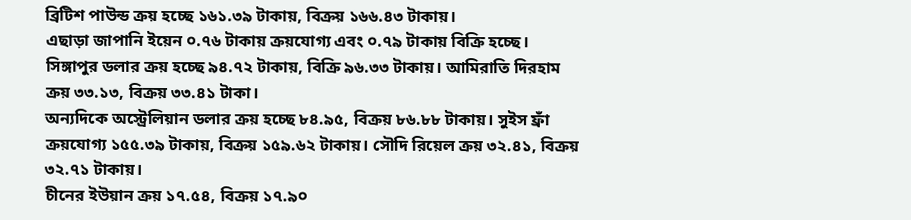ব্রিটিশ পাউন্ড ক্রয় হচ্ছে ১৬১.৩৯ টাকায়, বিক্রয় ১৬৬.৪৩ টাকায়।
এছাড়া জাপানি ইয়েন ০.৭৬ টাকায় ক্রয়যোগ্য এবং ০.৭৯ টাকায় বিক্রি হচ্ছে। সিঙ্গাপুর ডলার ক্রয় হচ্ছে ৯৪.৭২ টাকায়, বিক্রি ৯৬.৩৩ টাকায়। আমিরাতি দিরহাম ক্রয় ৩৩.১৩, বিক্রয় ৩৩.৪১ টাকা।
অন্যদিকে অস্ট্রেলিয়ান ডলার ক্রয় হচ্ছে ৮৪.৯৫, বিক্রয় ৮৬.৮৮ টাকায়। সুইস ফ্রাঁ ক্রয়যোগ্য ১৫৫.৩৯ টাকায়, বিক্রয় ১৫৯.৬২ টাকায়। সৌদি রিয়েল ক্রয় ৩২.৪১, বিক্রয় ৩২.৭১ টাকায়।
চীনের ইউয়ান ক্রয় ১৭.৫৪, বিক্রয় ১৭.৯০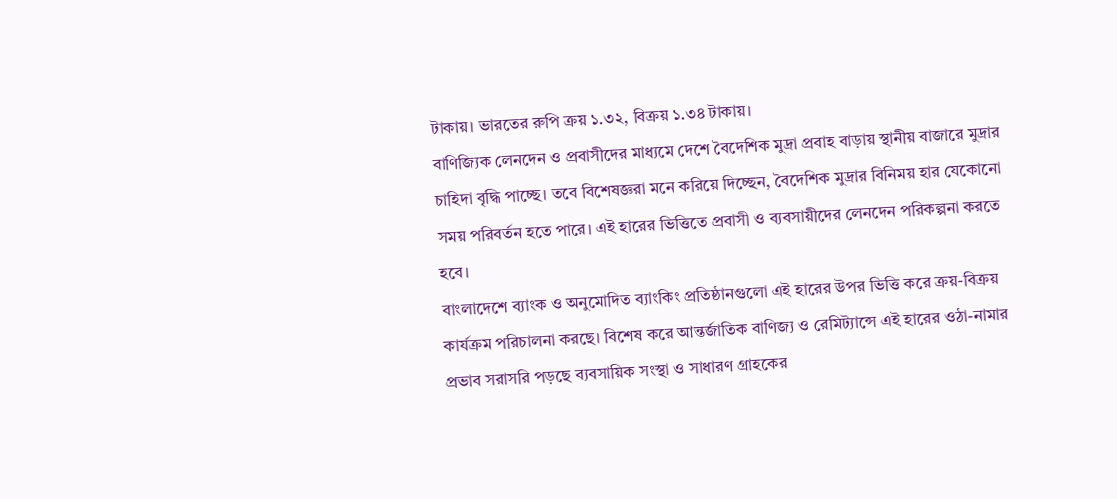টাকায়। ভারতের রুপি ক্রয় ১.৩২, বিক্রয় ১.৩৪ টাকায়।
বাণিজ্যিক লেনদেন ও প্রবাসীদের মাধ্যমে দেশে বৈদেশিক মুদ্রা প্রবাহ বাড়ায় স্থানীয় বাজারে মুদ্রার চাহিদা বৃদ্ধি পাচ্ছে। তবে বিশেষজ্ঞরা মনে করিয়ে দিচ্ছেন, বৈদেশিক মুদ্রার বিনিময় হার যেকোনো সময় পরিবর্তন হতে পারে। এই হারের ভিত্তিতে প্রবাসী ও ব্যবসায়ীদের লেনদেন পরিকল্পনা করতে হবে।
বাংলাদেশে ব্যাংক ও অনুমোদিত ব্যাংকিং প্রতিষ্ঠানগুলো এই হারের উপর ভিত্তি করে ক্রয়-বিক্রয় কার্যক্রম পরিচালনা করছে। বিশেষ করে আন্তর্জাতিক বাণিজ্য ও রেমিট্যান্সে এই হারের ওঠা-নামার প্রভাব সরাসরি পড়ছে ব্যবসায়িক সংস্থা ও সাধারণ গ্রাহকের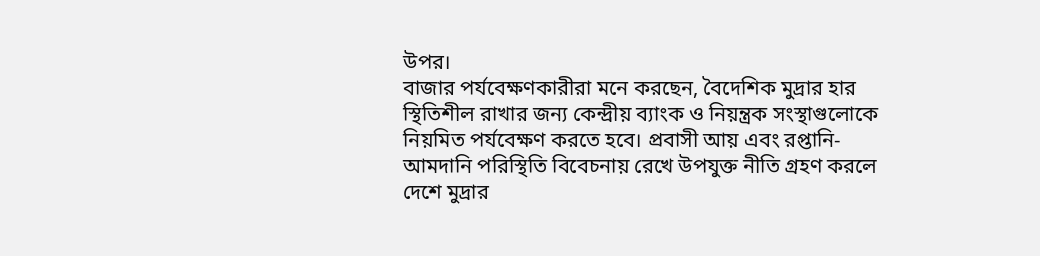উপর।
বাজার পর্যবেক্ষণকারীরা মনে করছেন, বৈদেশিক মুদ্রার হার স্থিতিশীল রাখার জন্য কেন্দ্রীয় ব্যাংক ও নিয়ন্ত্রক সংস্থাগুলোকে নিয়মিত পর্যবেক্ষণ করতে হবে। প্রবাসী আয় এবং রপ্তানি-আমদানি পরিস্থিতি বিবেচনায় রেখে উপযুক্ত নীতি গ্রহণ করলে দেশে মুদ্রার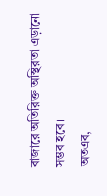বাজারে অতিরিক্ত অস্থিরতা এড়ানো সম্ভব হবে।
অতএব,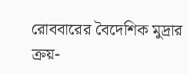রোববারের বৈদেশিক মুদ্রার ক্রয়-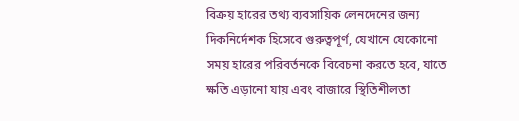বিক্রয় হারের তথ্য ব্যবসায়িক লেনদেনের জন্য দিকনির্দেশক হিসেবে গুরুত্বপূর্ণ, যেখানে যেকোনো সময় হারের পরিবর্তনকে বিবেচনা করতে হবে, যাতে ক্ষতি এড়ানো যায় এবং বাজারে স্থিতিশীলতা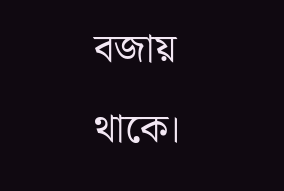বজায় থাকে।